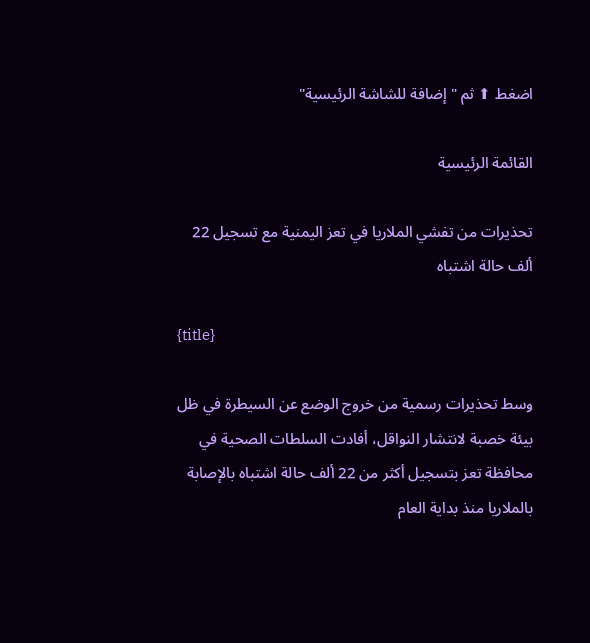اضغط ⬆ ثم "إضافة للشاشة الرئيسية"

القائمة الرئيسية

تحذيرات من تفشي الملاريا في تعز اليمنية مع تسجيل 22 ألف حالة اشتباه

{title}

وسط تحذيرات رسمية من خروج الوضع عن السيطرة في ظل بيئة خصبة لانتشار النواقل، أفادت السلطات الصحية في محافظة تعز بتسجيل أكثر من 22 ألف حالة اشتباه بالإصابة بالملاريا منذ بداية العام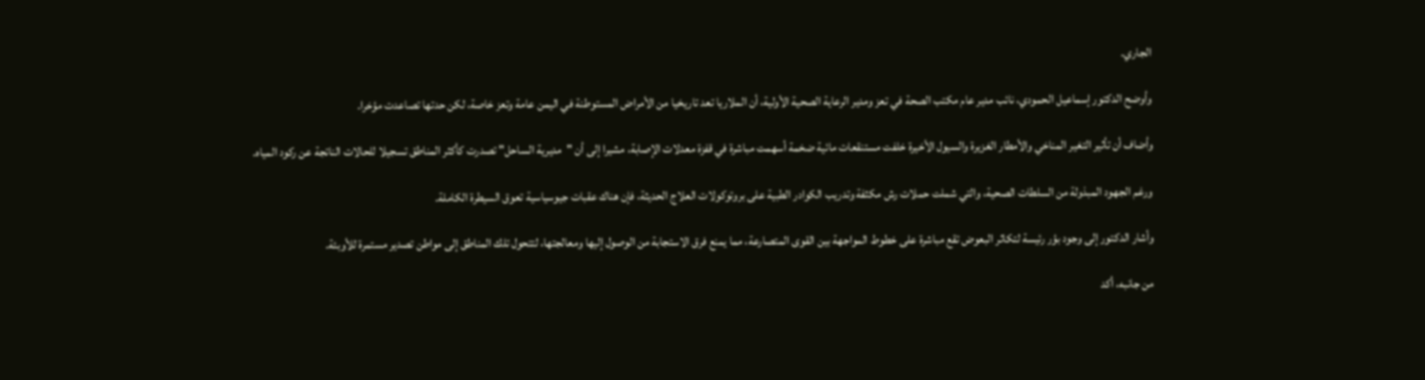الجاري.

وأوضح الدكتور إسماعيل الحمودي، نائب مدير عام مكتب الصحة في تعز ومدير الرعاية الصحية الأولية، أن الملاريا تعد تاريخيا من الأمراض المستوطنة في اليمن عامة وتعز خاصة، لكن حدتها تصاعدت مؤخرا.

وأضاف أن تأثير التغير المناخي والأمطار الغزيرة والسيول الأخيرة خلفت مستنقعات مائية ضخمة أسهمت مباشرة في قفزة معدلات الإصابة، مشيرا إلى أن "مديرية الساحل" تصدرت كأكثر المناطق تسجيلا للحالات الناتجة عن ركود المياه.

ورغم الجهود المبذولة من السلطات الصحية، والتي شملت حملات رش مكثفة وتدريب الكوادر الطبية على بروتوكولات العلاج الحديثة، فإن هناك عقبات جيوسياسية تعوق السيطرة الكاملة.

وأشار الدكتور إلى وجود بؤر رئيسة لتكاثر البعوض تقع مباشرة على خطوط المواجهة بين القوى المتصارعة، مما يمنع فرق الاستجابة من الوصول إليها ومعالجتها، لتتحول تلك المناطق إلى مواطن تصدير مستمرة للأوبئة.

من جانبه، أكد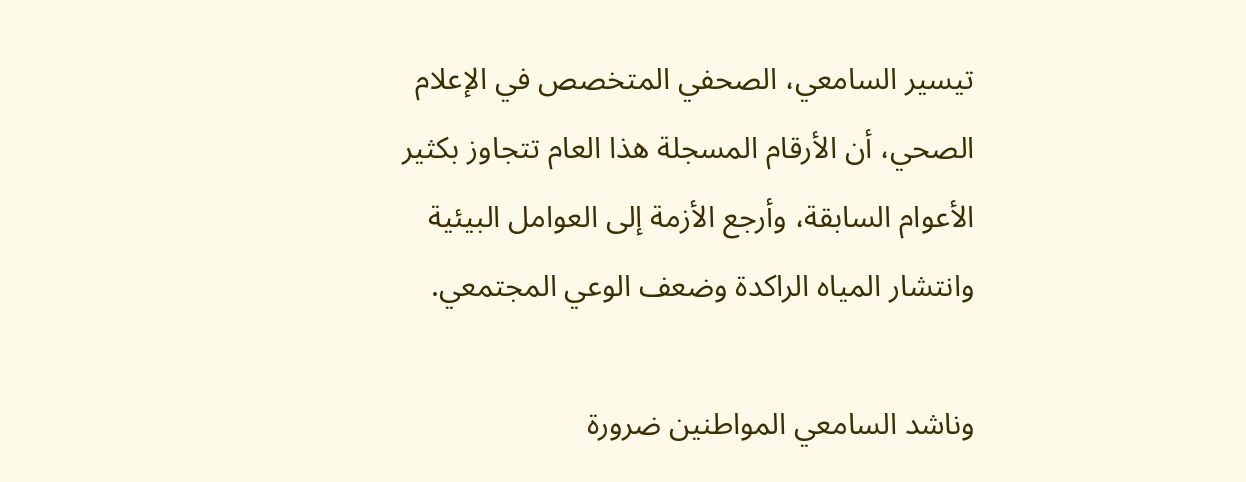تيسير السامعي، الصحفي المتخصص في الإعلام الصحي، أن الأرقام المسجلة هذا العام تتجاوز بكثير الأعوام السابقة، وأرجع الأزمة إلى العوامل البيئية وانتشار المياه الراكدة وضعف الوعي المجتمعي.

وناشد السامعي المواطنين ضرورة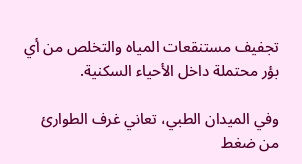تجفيف مستنقعات المياه والتخلص من أي بؤر محتملة داخل الأحياء السكنية.

وفي الميدان الطبي، تعاني غرف الطوارئ من ضغط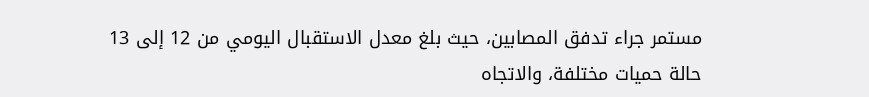مستمر جراء تدفق المصابين، حيث بلغ معدل الاستقبال اليومي من 12 إلى 13 حالة حميات مختلفة، والاتجاه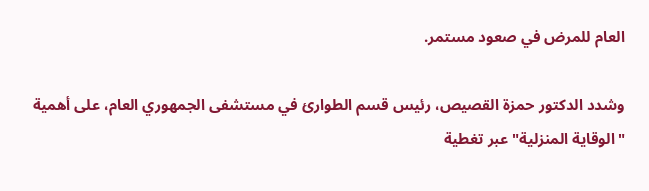العام للمرض في صعود مستمر.

وشدد الدكتور حمزة القصيص، رئيس قسم الطوارئ في مستشفى الجمهوري العام، على أهمية "الوقاية المنزلية" عبر تغطية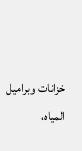خزانات وبراميل المياه،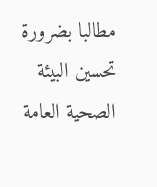مطالبا بضرورة تحسين البيئة الصحية العامة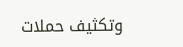وتكثيف حملات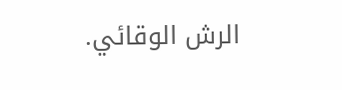الرش الوقائي.